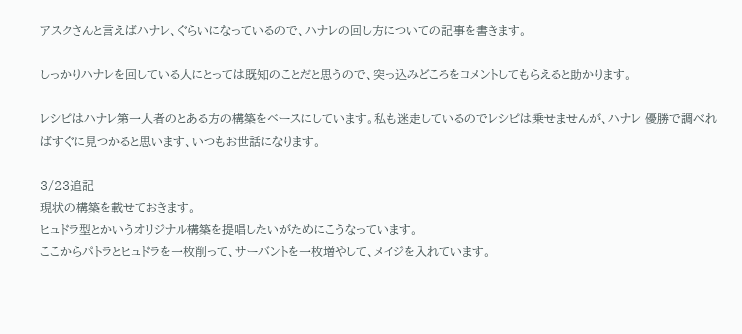アスクさんと言えばハナレ、ぐらいになっているので、ハナレの回し方についての記事を書きます。

しっかりハナレを回している人にとっては既知のことだと思うので、突っ込みどころをコメントしてもらえると助かります。

レシピはハナレ第一人者のとある方の構築をベースにしています。私も迷走しているのでレシピは乗せませんが、ハナレ 優勝で調べればすぐに見つかると思います、いつもお世話になります。

3/23追記
現状の構築を載せておきます。
ヒュドラ型とかいうオリジナル構築を提唱したいがためにこうなっています。
ここからパトラとヒュドラを一枚削って、サーバントを一枚増やして、メイジを入れています。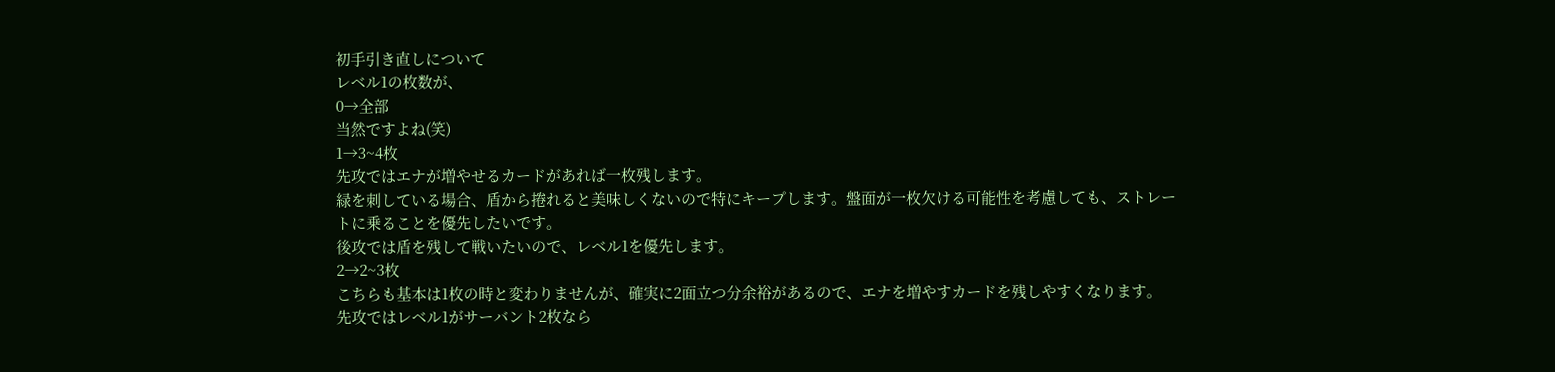初手引き直しについて
レベル1の枚数が、
0→全部
当然ですよね(笑)
1→3~4枚
先攻ではエナが増やせるカードがあれば一枚残します。
緑を刺している場合、盾から捲れると美味しくないので特にキープします。盤面が一枚欠ける可能性を考慮しても、ストレートに乗ることを優先したいです。
後攻では盾を残して戦いたいので、レベル1を優先します。
2→2~3枚
こちらも基本は1枚の時と変わりませんが、確実に2面立つ分余裕があるので、エナを増やすカードを残しやすくなります。
先攻ではレベル1がサーバント2枚なら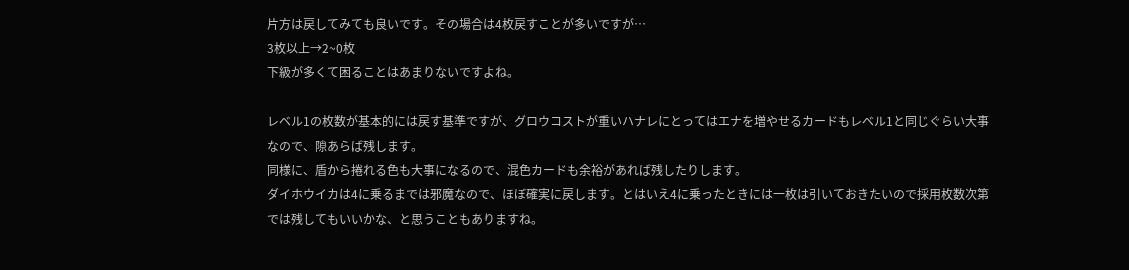片方は戻してみても良いです。その場合は4枚戻すことが多いですが…
3枚以上→2~0枚
下級が多くて困ることはあまりないですよね。

レベル1の枚数が基本的には戻す基準ですが、グロウコストが重いハナレにとってはエナを増やせるカードもレベル1と同じぐらい大事なので、隙あらば残します。
同様に、盾から捲れる色も大事になるので、混色カードも余裕があれば残したりします。
ダイホウイカは4に乗るまでは邪魔なので、ほぼ確実に戻します。とはいえ4に乗ったときには一枚は引いておきたいので採用枚数次第では残してもいいかな、と思うこともありますね。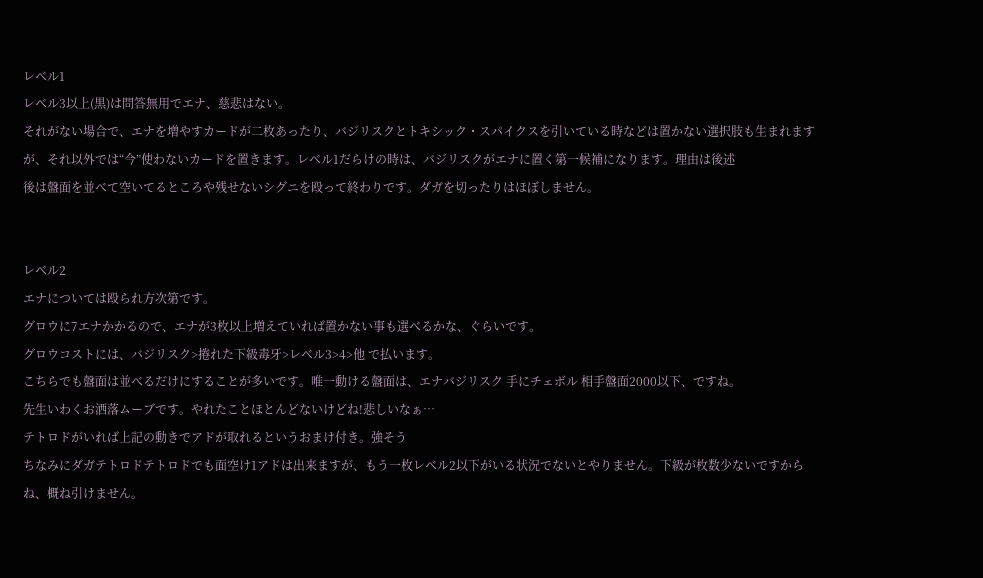レベル1
レベル3以上(黒)は問答無用でエナ、慈悲はない。
それがない場合で、エナを増やすカードが二枚あったり、バジリスクとトキシック・スパイクスを引いている時などは置かない選択肢も生まれますが、それ以外では“今”使わないカードを置きます。レベル1だらけの時は、バジリスクがエナに置く第一候補になります。理由は後述
後は盤面を並べて空いてるところや残せないシグニを殴って終わりです。ダガを切ったりはほぼしません。


レベル2
エナについては殴られ方次第です。
グロウに7エナかかるので、エナが3枚以上増えていれば置かない事も選べるかな、ぐらいです。
グロウコストには、バジリスク>捲れた下級毒牙>レベル3>4>他 で払います。
こちらでも盤面は並べるだけにすることが多いです。唯一動ける盤面は、エナバジリスク 手にチェボル 相手盤面2000以下、ですね。
先生いわくお洒落ムーブです。やれたことほとんどないけどね!悲しいなぁ…
テトロドがいれば上記の動きでアドが取れるというおまけ付き。強そう
ちなみにダガテトロドテトロドでも面空け1アドは出来ますが、もう一枚レベル2以下がいる状況でないとやりません。下級が枚数少ないですからね、概ね引けません。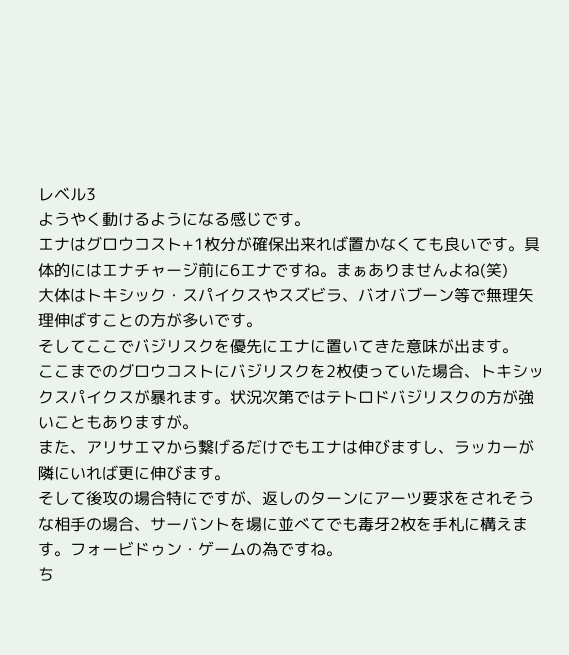レベル3
ようやく動けるようになる感じです。
エナはグロウコスト+1枚分が確保出来れば置かなくても良いです。具体的にはエナチャージ前に6エナですね。まぁありませんよね(笑)
大体はトキシック・スパイクスやスズビラ、バオバブーン等で無理矢理伸ばすことの方が多いです。
そしてここでバジリスクを優先にエナに置いてきた意味が出ます。
ここまでのグロウコストにバジリスクを2枚使っていた場合、トキシックスパイクスが暴れます。状況次第ではテトロドバジリスクの方が強いこともありますが。
また、アリサエマから繋げるだけでもエナは伸びますし、ラッカーが隣にいれば更に伸びます。
そして後攻の場合特にですが、返しのターンにアーツ要求をされそうな相手の場合、サーバントを場に並べてでも毒牙2枚を手札に構えます。フォービドゥン・ゲームの為ですね。
ち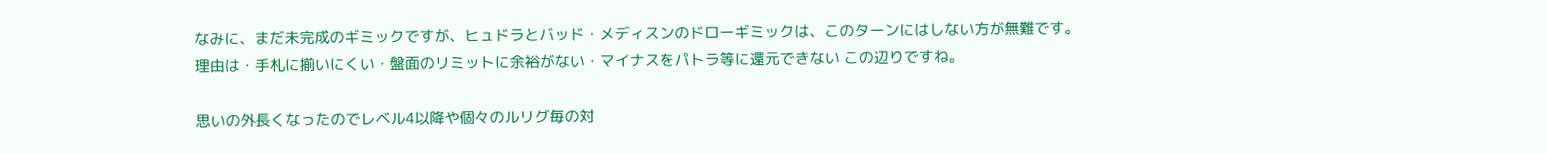なみに、まだ未完成のギミックですが、ヒュドラとバッド・メディスンのドローギミックは、このターンにはしない方が無難です。
理由は・手札に揃いにくい・盤面のリミットに余裕がない・マイナスをパトラ等に還元できない この辺りですね。

思いの外長くなったのでレベル4以降や個々のルリグ毎の対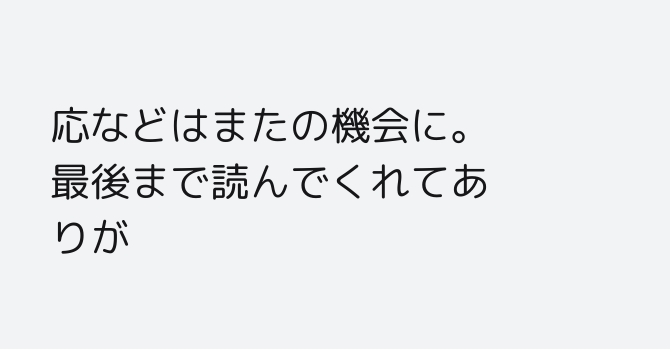応などはまたの機会に。
最後まで読んでくれてありが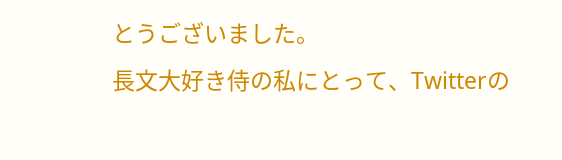とうございました。
長文大好き侍の私にとって、Twitterの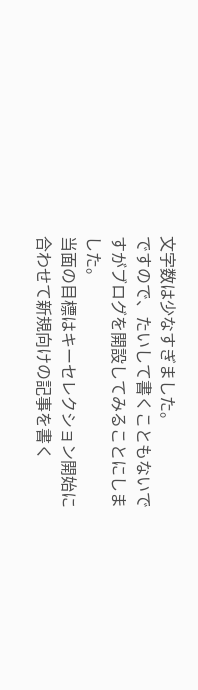文字数は少なすぎました。
ですので、たいして書くこともないですがブログを開設してみることにしました。
当面の目標はキーセレクション開始に合わせて新規向けの記事を書く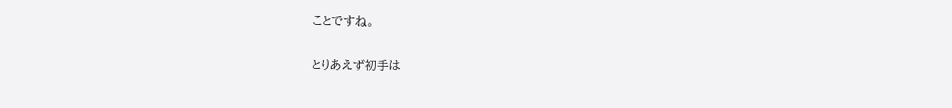ことですね。

とりあえず初手は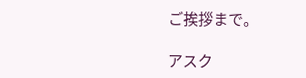ご挨拶まで。

アスク